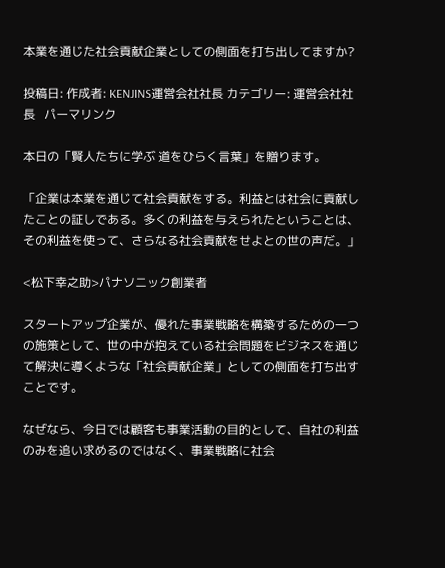本業を通じた社会貢献企業としての側面を打ち出してますか?

投稿日: 作成者: KENJINS運営会社社長 カテゴリー: 運営会社社長   パーマリンク

本日の「賢人たちに学ぶ 道をひらく言葉」を贈ります。

「企業は本業を通じて社会貢献をする。利益とは社会に貢献したことの証しである。多くの利益を与えられたということは、その利益を使って、さらなる社会貢献をせよとの世の声だ。」

<松下幸之助>パナソニック創業者

スタートアップ企業が、優れた事業戦略を構築するための一つの施策として、世の中が抱えている社会問題をビジネスを通じて解決に導くような「社会貢献企業」としての側面を打ち出すことです。

なぜなら、今日では顧客も事業活動の目的として、自社の利益のみを追い求めるのではなく、事業戦略に社会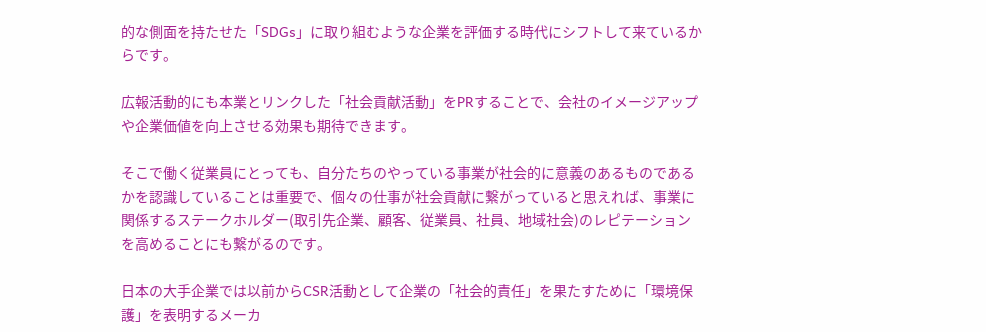的な側面を持たせた「SDGs」に取り組むような企業を評価する時代にシフトして来ているからです。

広報活動的にも本業とリンクした「社会貢献活動」をPRすることで、会社のイメージアップや企業価値を向上させる効果も期待できます。

そこで働く従業員にとっても、自分たちのやっている事業が社会的に意義のあるものであるかを認識していることは重要で、個々の仕事が社会貢献に繋がっていると思えれば、事業に関係するステークホルダー(取引先企業、顧客、従業員、社員、地域社会)のレピテーションを高めることにも繋がるのです。

日本の大手企業では以前からCSR活動として企業の「社会的責任」を果たすために「環境保護」を表明するメーカ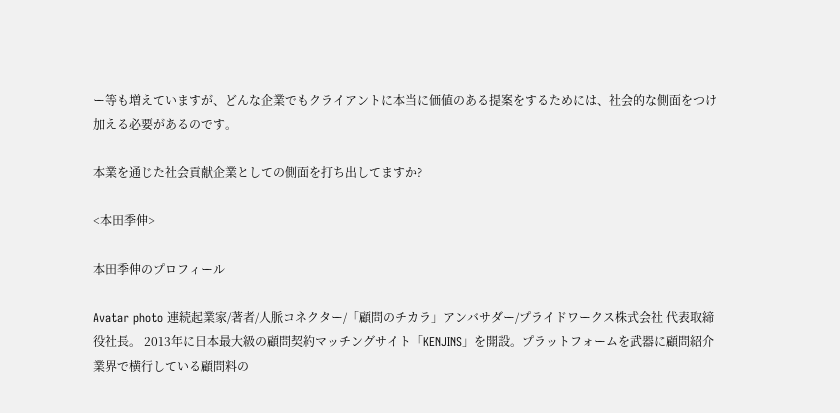ー等も増えていますが、どんな企業でもクライアントに本当に価値のある提案をするためには、社会的な側面をつけ加える必要があるのです。

本業を通じた社会貢献企業としての側面を打ち出してますか?

<本田季伸>

本田季伸のプロフィール

Avatar photo 連続起業家/著者/人脈コネクター/「顧問のチカラ」アンバサダー/プライドワークス株式会社 代表取締役社長。 2013年に日本最大級の顧問契約マッチングサイト「KENJINS」を開設。プラットフォームを武器に顧問紹介業界で横行している顧問料の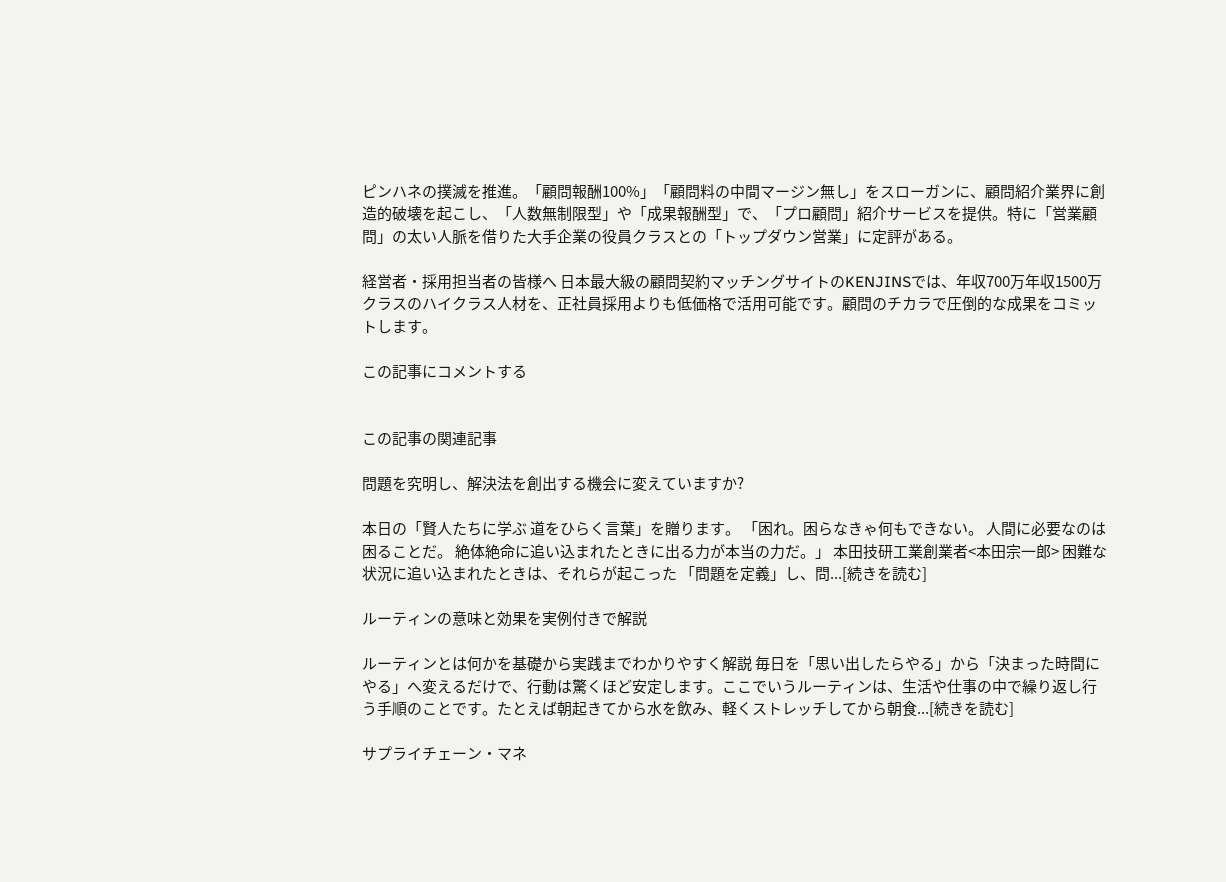ピンハネの撲滅を推進。「顧問報酬100%」「顧問料の中間マージン無し」をスローガンに、顧問紹介業界に創造的破壊を起こし、「人数無制限型」や「成果報酬型」で、「プロ顧問」紹介サービスを提供。特に「営業顧問」の太い人脈を借りた大手企業の役員クラスとの「トップダウン営業」に定評がある。

経営者・採用担当者の皆様へ 日本最大級の顧問契約マッチングサイトのKENJINSでは、年収700万年収1500万クラスのハイクラス人材を、正社員採用よりも低価格で活用可能です。顧問のチカラで圧倒的な成果をコミットします。

この記事にコメントする


この記事の関連記事

問題を究明し、解決法を創出する機会に変えていますか?

本日の「賢人たちに学ぶ 道をひらく言葉」を贈ります。 「困れ。困らなきゃ何もできない。 人間に必要なのは困ることだ。 絶体絶命に追い込まれたときに出る力が本当の力だ。」 本田技研工業創業者<本田宗一郎> 困難な状況に追い込まれたときは、それらが起こった 「問題を定義」し、問...[続きを読む]

ルーティンの意味と効果を実例付きで解説

ルーティンとは何かを基礎から実践までわかりやすく解説 毎日を「思い出したらやる」から「決まった時間にやる」へ変えるだけで、行動は驚くほど安定します。ここでいうルーティンは、生活や仕事の中で繰り返し行う手順のことです。たとえば朝起きてから水を飲み、軽くストレッチしてから朝食...[続きを読む]

サプライチェーン・マネ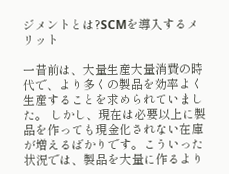ジメントとは?SCMを導入するメリット

一昔前は、大量生産大量消費の時代で、より多くの製品を効率よく生産することを求められていました。 しかし、現在は必要以上に製品を作っても現金化されない在庫が増えるばかりです。こういった状況では、製品を大量に作るより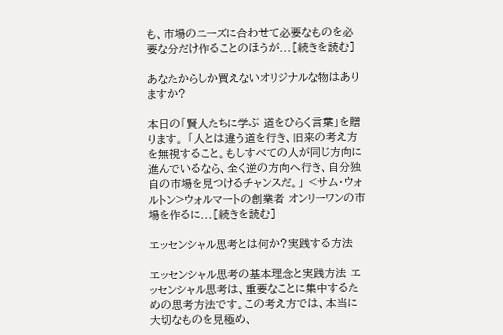も、市場のニーズに合わせて必要なものを必要な分だけ作ることのほうが...[続きを読む]

あなたからしか買えないオリジナルな物はありますか?

本日の「賢人たちに学ぶ 道をひらく言葉」を贈ります。 「人とは違う道を行き、旧来の考え方を無視すること。もしすべての人が同じ方向に進んでいるなら、全く逆の方向へ行き、自分独自の市場を見つけるチャンスだ。」 <サム・ウォルトン>ウォルマートの創業者 オンリーワンの市場を作るに...[続きを読む]

エッセンシャル思考とは何か?実践する方法

エッセンシャル思考の基本理念と実践方法 エッセンシャル思考は、重要なことに集中するための思考方法です。この考え方では、本当に大切なものを見極め、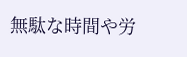無駄な時間や労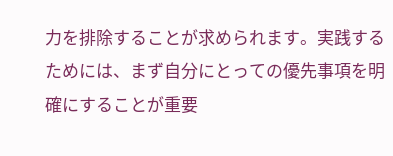力を排除することが求められます。実践するためには、まず自分にとっての優先事項を明確にすることが重要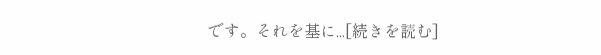です。それを基に...[続きを読む]